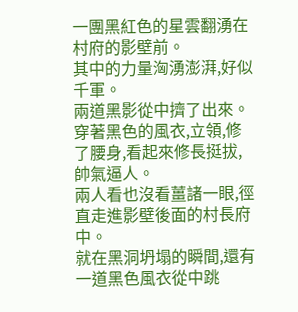一團黑紅色的星雲翻湧在村府的影壁前。
其中的力量洶湧澎湃,好似千軍。
兩道黑影從中擠了出來。
穿著黑色的風衣,立領,修了腰身,看起來修長挺拔,帥氣逼人。
兩人看也沒看薑諸一眼,徑直走進影壁後面的村長府中。
就在黑洞坍塌的瞬間,還有一道黑色風衣從中跳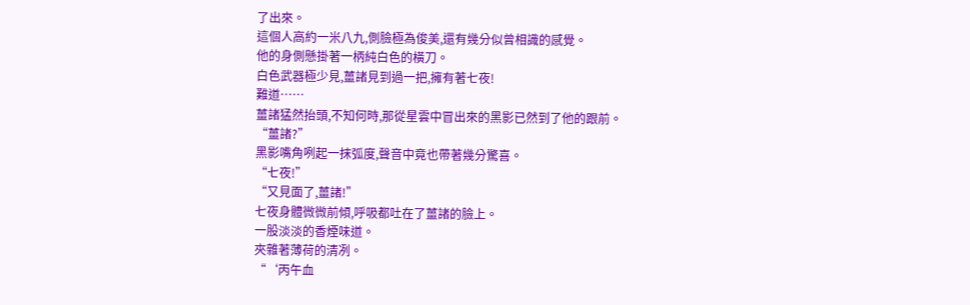了出來。
這個人高約一米八九,側臉極為俊美,還有幾分似曾相識的感覺。
他的身側懸掛著一柄純白色的橫刀。
白色武器極少見,薑諸見到過一把,擁有著七夜!
難道……
薑諸猛然抬頭,不知何時,那從星雲中冒出來的黑影已然到了他的跟前。
“薑諸?”
黑影嘴角咧起一抹弧度,聲音中竟也帶著幾分驚喜。
“七夜!”
“又見面了,薑諸!”
七夜身體微微前傾,呼吸都吐在了薑諸的臉上。
一股淡淡的香煙味道。
夾雜著薄荷的清冽。
“‘丙午血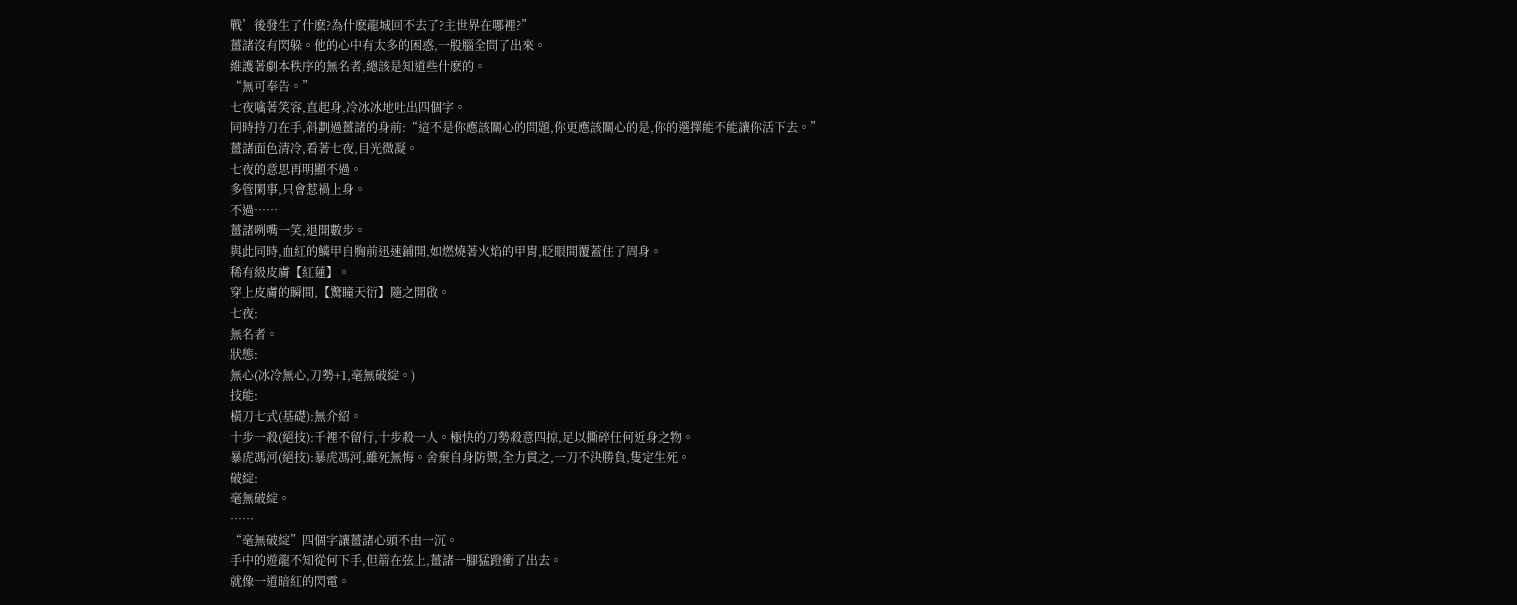戰’後發生了什麽?為什麽龍城回不去了?主世界在哪裡?”
薑諸沒有閃躲。他的心中有太多的困惑,一股腦全問了出來。
維護著劇本秩序的無名者,總該是知道些什麽的。
“無可奉告。”
七夜噙著笑容,直起身,冷冰冰地吐出四個字。
同時持刀在手,斜劃過薑諸的身前:“這不是你應該關心的問題,你更應該關心的是,你的選擇能不能讓你活下去。”
薑諸面色清冷,看著七夜,目光微凝。
七夜的意思再明顯不過。
多管閑事,只會惹禍上身。
不過……
薑諸咧嘴一笑,退開數步。
與此同時,血紅的鱗甲自胸前迅速鋪開,如燃燒著火焰的甲胄,眨眼間覆蓋住了周身。
稀有級皮膚【紅蓮】。
穿上皮膚的瞬間,【驚瞳天衍】隨之開啟。
七夜:
無名者。
狀態:
無心(冰冷無心,刀勢+1,毫無破綻。)
技能:
橫刀七式(基礎):無介紹。
十步一殺(絕技):千裡不留行,十步殺一人。極快的刀勢殺意四掠,足以撕碎任何近身之物。
暴虎馮河(絕技):暴虎馮河,雖死無悔。舍棄自身防禦,全力貫之,一刀不決勝負,隻定生死。
破綻:
毫無破綻。
……
“毫無破綻”四個字讓薑諸心頭不由一沉。
手中的遊龍不知從何下手,但箭在弦上,薑諸一腳猛蹬衝了出去。
就像一道暗紅的閃電。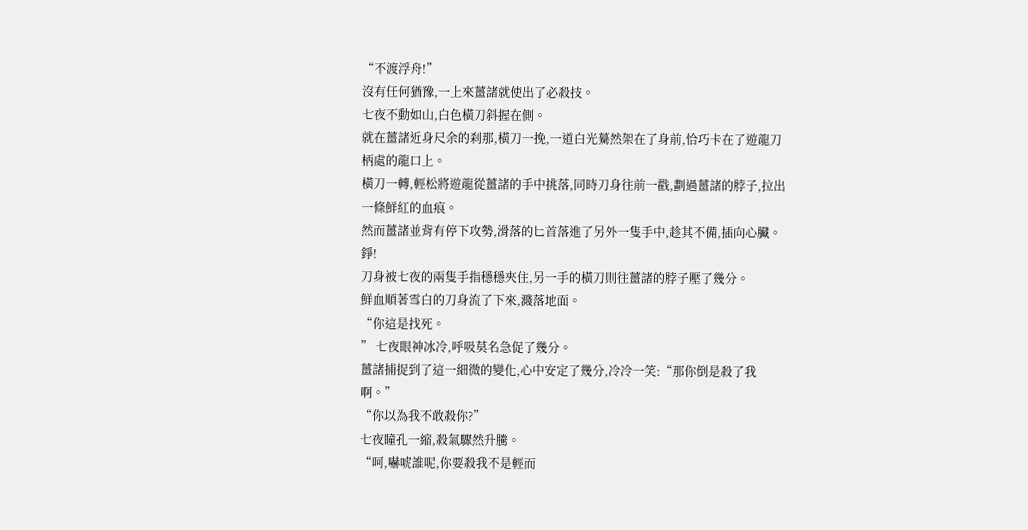“不渡浮舟!”
沒有任何猶豫,一上來薑諸就使出了必殺技。
七夜不動如山,白色橫刀斜握在側。
就在薑諸近身尺余的刹那,橫刀一挽,一道白光驀然架在了身前,恰巧卡在了遊龍刀柄處的龍口上。
橫刀一轉,輕松將遊龍從薑諸的手中挑落,同時刀身往前一戳,劃過薑諸的脖子,拉出一條鮮紅的血痕。
然而薑諸並背有停下攻勢,滑落的匕首落進了另外一隻手中,趁其不備,插向心臟。
錚!
刀身被七夜的兩隻手指穩穩夾住,另一手的橫刀則往薑諸的脖子壓了幾分。
鮮血順著雪白的刀身流了下來,濺落地面。
“你這是找死。
” 七夜眼神冰冷,呼吸莫名急促了幾分。
薑諸捕捉到了這一細微的變化,心中安定了幾分,冷冷一笑:“那你倒是殺了我啊。”
“你以為我不敢殺你?”
七夜瞳孔一縮,殺氣驟然升騰。
“呵,嚇唬誰呢,你要殺我不是輕而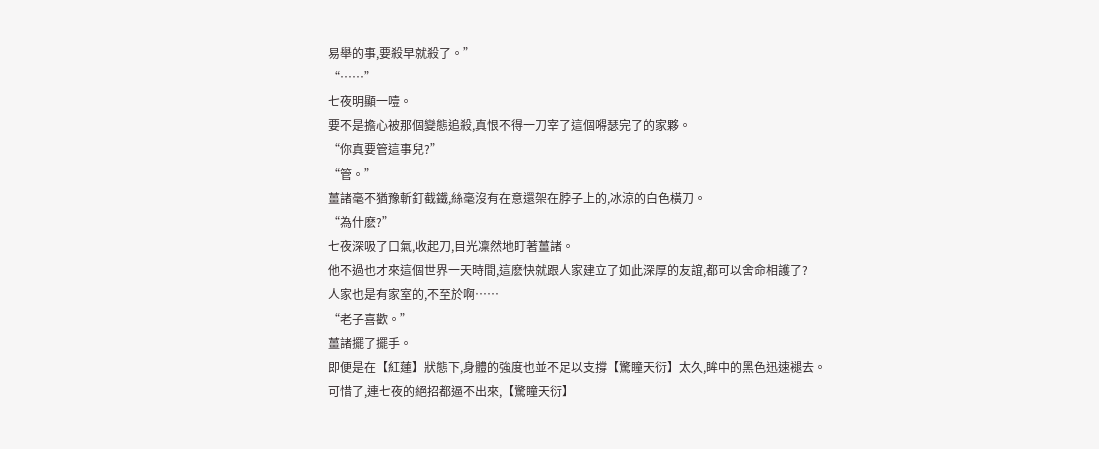易舉的事,要殺早就殺了。”
“……”
七夜明顯一噎。
要不是擔心被那個變態追殺,真恨不得一刀宰了這個嘚瑟完了的家夥。
“你真要管這事兒?”
“管。”
薑諸毫不猶豫斬釘截鐵,絲毫沒有在意還架在脖子上的,冰涼的白色橫刀。
“為什麽?”
七夜深吸了口氣,收起刀,目光凜然地盯著薑諸。
他不過也才來這個世界一天時間,這麽快就跟人家建立了如此深厚的友誼,都可以舍命相護了?
人家也是有家室的,不至於啊……
“老子喜歡。”
薑諸擺了擺手。
即便是在【紅蓮】狀態下,身體的強度也並不足以支撐【驚瞳天衍】太久,眸中的黑色迅速褪去。
可惜了,連七夜的絕招都逼不出來,【驚瞳天衍】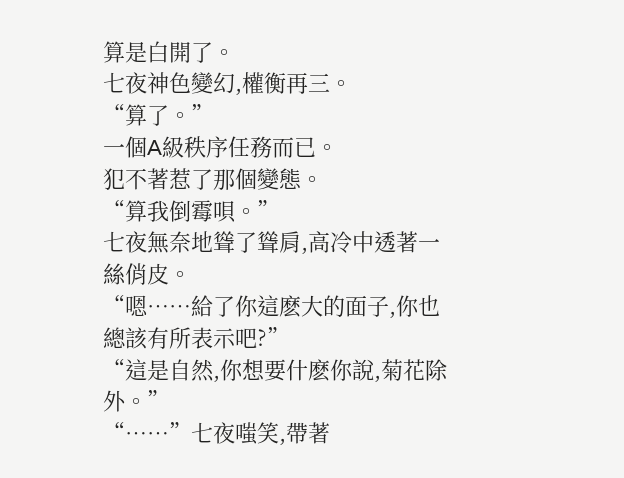算是白開了。
七夜神色變幻,權衡再三。
“算了。”
一個A級秩序任務而已。
犯不著惹了那個變態。
“算我倒霉唄。”
七夜無奈地聳了聳肩,高冷中透著一絲俏皮。
“嗯……給了你這麽大的面子,你也總該有所表示吧?”
“這是自然,你想要什麽你說,菊花除外。”
“……”七夜嗤笑,帶著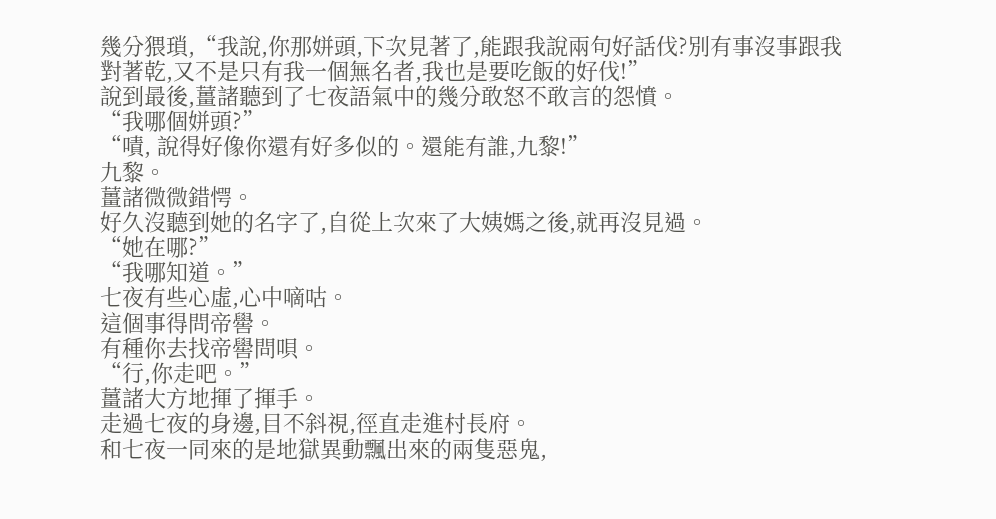幾分猥瑣,“我說,你那姘頭,下次見著了,能跟我說兩句好話伐?別有事沒事跟我對著乾,又不是只有我一個無名者,我也是要吃飯的好伐!”
說到最後,薑諸聽到了七夜語氣中的幾分敢怒不敢言的怨憤。
“我哪個姘頭?”
“嘖, 說得好像你還有好多似的。還能有誰,九黎!”
九黎。
薑諸微微錯愕。
好久沒聽到她的名字了,自從上次來了大姨媽之後,就再沒見過。
“她在哪?”
“我哪知道。”
七夜有些心虛,心中嘀咕。
這個事得問帝嚳。
有種你去找帝嚳問唄。
“行,你走吧。”
薑諸大方地揮了揮手。
走過七夜的身邊,目不斜視,徑直走進村長府。
和七夜一同來的是地獄異動飄出來的兩隻惡鬼,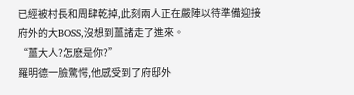已經被村長和周肆乾掉,此刻兩人正在嚴陣以待準備迎接府外的大BOSS,沒想到薑諸走了進來。
“薑大人?怎麽是你?”
羅明德一臉驚愕,他感受到了府邸外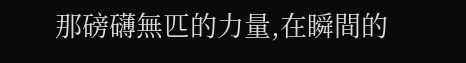那磅礴無匹的力量,在瞬間的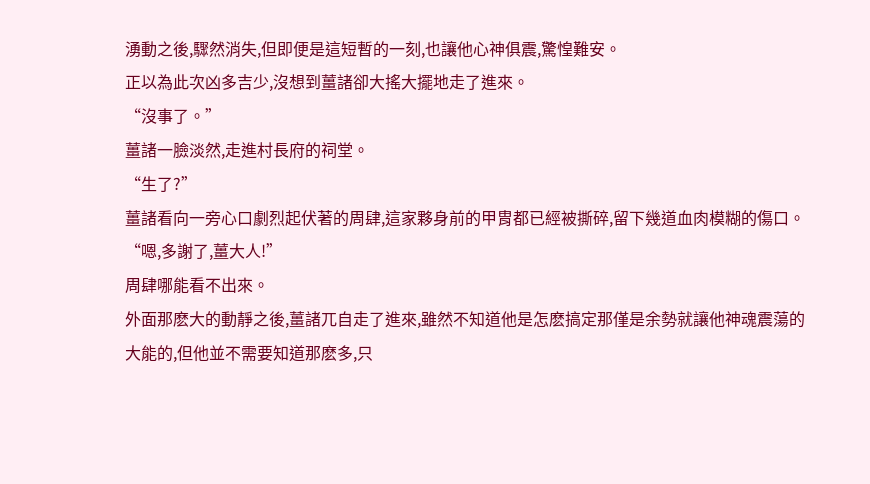湧動之後,驟然消失,但即便是這短暫的一刻,也讓他心神俱震,驚惶難安。
正以為此次凶多吉少,沒想到薑諸卻大搖大擺地走了進來。
“沒事了。”
薑諸一臉淡然,走進村長府的祠堂。
“生了?”
薑諸看向一旁心口劇烈起伏著的周肆,這家夥身前的甲胄都已經被撕碎,留下幾道血肉模糊的傷口。
“嗯,多謝了,薑大人!”
周肆哪能看不出來。
外面那麽大的動靜之後,薑諸兀自走了進來,雖然不知道他是怎麽搞定那僅是余勢就讓他神魂震蕩的大能的,但他並不需要知道那麽多,只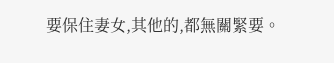要保住妻女,其他的,都無關緊要。